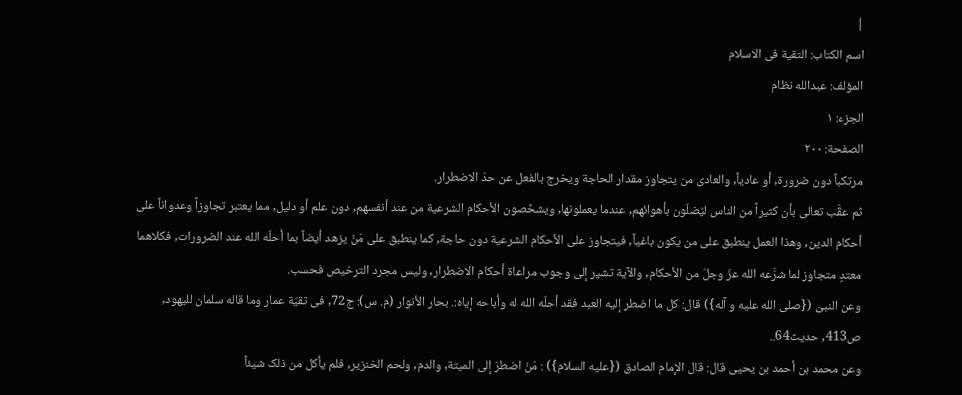|
اسم الکتاب: التقیة فی الاسلام
المؤلف: عبدالله نظام
الجزء: ۱
الصفحة: ۲٠٠
مرتکباً دون ضرورة, أو عادیاً, والعادی من یتجاوز مقدار الحاجة ویخرج بالفعل عن حدّ الاضطرار.
ثم عقَّب تعالى بأن کثیراً من الناس لیُضلّون بأهوائهم, عندما یعملونها, ویشخّصون الأحکام الشرعیة من عند أنفسهم, دون علم أو دلیل, مما یعتبر تجاوزاً وعدواناً على أحکام الدین, وهذا العمل ینطبق على من یکون باغیاً, فیتجاوز على الأحکام الشرعیة دون حاجة, کما ینطبق على مَنْ یزهد أیضاً بما أحلّه الله عند الضرورات, فکلاهما معتدٍ متجاوز لما شرَّعه الله عزّ وجلّ من الأحکام, والآیة تشیر إلى وجوب مراعاة أحکام الاضطرار, ولیس مجرد الترخیص فحسب.
وعن النبیّ ({صلی الله علیه و آله}) قال: کل ما اضطر إلیه العبد فقد أحلّه الله له وأباحه إیاه:. بحار الأنوار (م. س): ج72, فی تقیّة عمار وما قاله سلمان للیهود, ص413, حدیث64..
وعن محمد بن أحمد بن یحیى قال: قال الإمام الصادق ({علیه السلام}) : مَنْ اضطرّ إلى المیتة, والدم, ولحم الخنزیر, فلم یأکل من ذلک شیئاً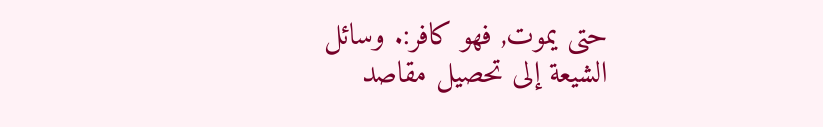حتى یموت, فهو کافر:. وسائل الشیعة إلى تحصیل مقاصد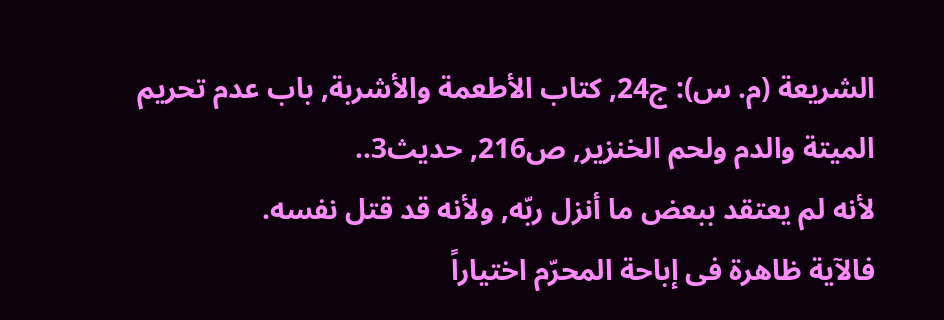الشریعة (م. س): ج24, کتاب الأطعمة والأشربة, باب عدم تحریم المیتة والدم ولحم الخنزیر, ص216, حدیث3..
لأنه لم یعتقد ببعض ما أنزل ربّه, ولأنه قد قتل نفسه.
فالآیة ظاهرة فی إباحة المحرّم اختیاراً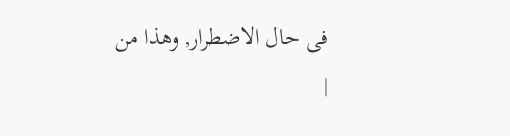فی حال الاضطرار, وهذا من
|